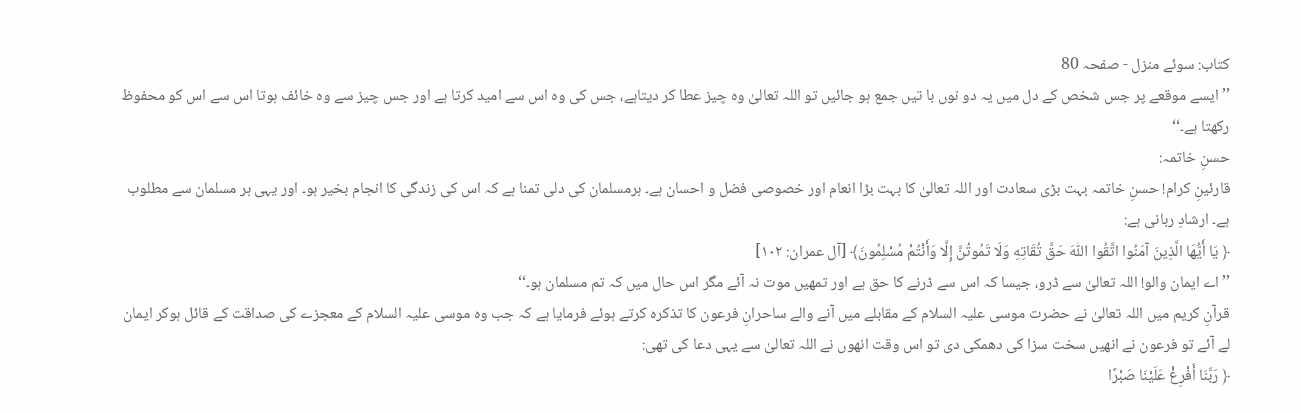کتاب: سوئے منزل - صفحہ 80
’’ایسے موقعے پر جس شخص کے دل میں یہ دو نوں با تیں جمع ہو جائیں تو اللہ تعالیٰ وہ چیز عطا کر دیتاہے، جس کی وہ اس سے امید کرتا ہے اور جس چیز سے وہ خائف ہوتا اس سے اس کو محفوظ رکھتا ہے۔‘‘
حسنِ خاتمہ:
قارئینِ کرام! حسنِ خاتمہ بہت بڑی سعادت اور اللہ تعالیٰ کا بہت بڑا انعام اور خصوصی فضل و احسان ہے۔ ہرمسلمان کی دلی تمنا ہے کہ اس کی زندگی کا انجام بخیر ہو۔ اور یہی ہر مسلمان سے مطلوب ہے۔ ارشادِ ربانی ہے:
﴿ يَا أَيُّهَا الَّذِينَ آمَنُوا اتَّقُوا اللّٰہَ حَقَّ تُقَاتِهِ وَلَا تَمُوتُنَّ إِلَّا وَأَنْتُمْ مُسْلِمُونَ﴾ [آل عمران: ۱۰۲]
’’اے ایمان والو! اللہ تعالیٰ سے ڈرو، جیسا کہ اس سے ڈرنے کا حق ہے اور تمھیں موت نہ آئے مگر اس حال میں کہ تم مسلمان ہو۔‘‘
قرآنِ کریم میں اللہ تعالیٰ نے حضرت موسی علیہ السلام کے مقابلے میں آنے والے ساحرانِ فرعون کا تذکرہ کرتے ہوئے فرمایا ہے کہ جب وہ موسی علیہ السلام کے معجزے کی صداقت کے قائل ہوکر ایمان لے آئے تو فرعون نے انھیں سخت سزا کی دھمکی دی تو اس وقت انھوں نے اللہ تعالیٰ سے یہی دعا کی تھی:
﴿ رَبَّنَا أَفْرِغْ عَلَيْنَا صَبْرًا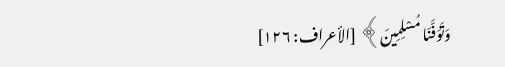وَتَوَفَّنَا مُسْلِمِينَ﴾ [الأعراف: ۱۲۶]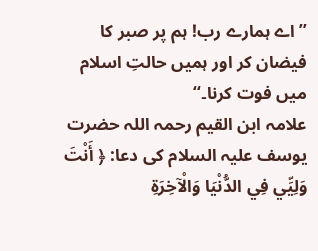’’اے ہمارے رب! ہم پر صبر کا فیضان کر اور ہمیں حالتِ اسلام میں فوت کرنا۔‘‘
علامہ ابن القیم رحمہ اللہ حضرت یوسف علیہ السلام کی دعا: ﴿ أَنْتَ وَلِيِّي فِي الدُّنْيَا وَالْآخِرَةِ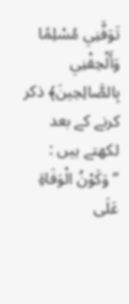تَوَفَّنِي مُسْلِمًا وَأَلْحِقْنِي بِالصَّالِحِينَ﴾ ذکر کرنے کے بعد لکھتے ہیں :
’’وَکَوْنُ الْوَفَاۃِ عَلَی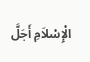الْإِسْلاَمِ أَجَلَّ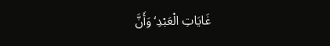غَایَاتِ الْعَبْدِ‘وَأَنَّ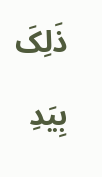ذَلِکَ بِیَدِ